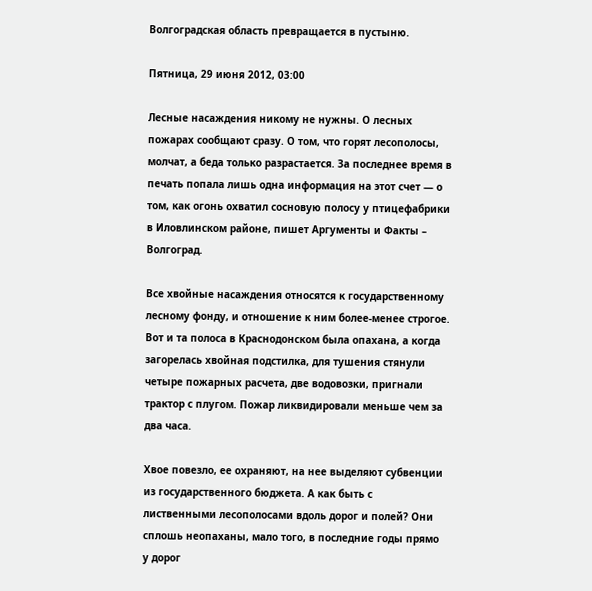Волгоградская область превращается в пустыню.

Пятница, 29 июня 2012, 03:00

Лесные насаждения никому не нужны. О лесных пожарах сообщают сразу. О том, что горят лесополосы, молчат, а беда только разрастается. За последнее время в печать попала лишь одна информация на этот счет — о том, как огонь охватил сосновую полосу у птицефабрики в Иловлинском районе, пишет Аргументы и Факты – Волгоград.

Все хвойные насаждения относятся к государственному лесному фонду, и отношение к ним более-менее строгое. Вот и та полоса в Краснодонском была опахана, а когда загорелась хвойная подстилка, для тушения стянули четыре пожарных расчета, две водовозки, пригнали трактор с плугом. Пожар ликвидировали меньше чем за два часа.

Хвое повезло, ее охраняют, на нее выделяют субвенции из государственного бюджета. А как быть с лиственными лесополосами вдоль дорог и полей? Они сплошь неопаханы, мало того, в последние годы прямо у дорог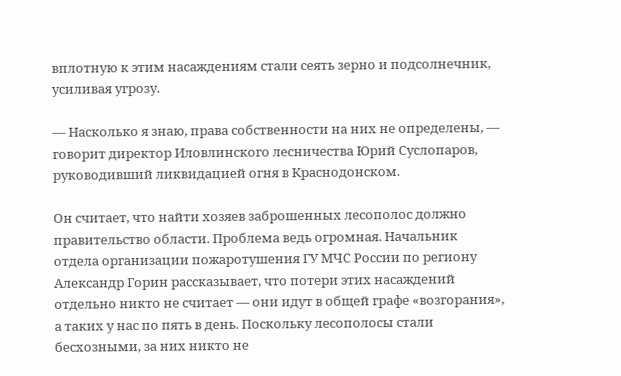вплотную к этим насаждениям стали сеять зерно и подсолнечник, усиливая угрозу.

— Насколько я знаю, права собственности на них не определены, — говорит директор Иловлинского лесничества Юрий Суслопаров, руководивший ликвидацией огня в Краснодонском.

Он считает, что найти хозяев заброшенных лесополос должно правительство области. Проблема ведь огромная. Начальник отдела организации пожаротушения ГУ МЧС России по региону Александр Горин рассказывает, что потери этих насаждений отдельно никто не считает — они идут в общей графе «возгорания», а таких у нас по пять в день. Поскольку лесополосы стали бесхозными, за них никто не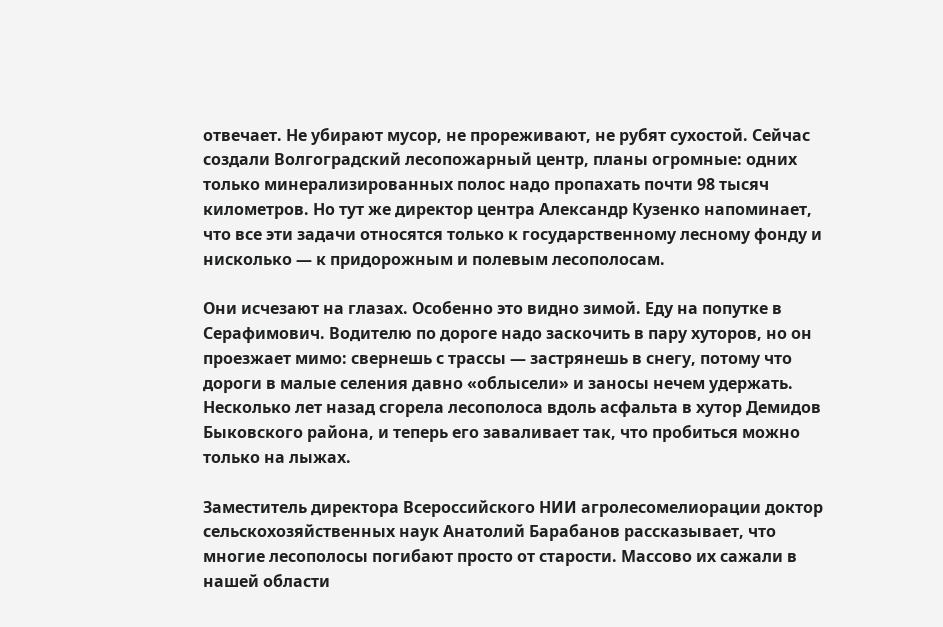отвечает. Не убирают мусор, не прореживают, не рубят сухостой. Сейчас создали Волгоградский лесопожарный центр, планы огромные: одних только минерализированных полос надо пропахать почти 98 тысяч километров. Но тут же директор центра Александр Кузенко напоминает, что все эти задачи относятся только к государственному лесному фонду и нисколько — к придорожным и полевым лесополосам.

Они исчезают на глазах. Особенно это видно зимой. Еду на попутке в Серафимович. Водителю по дороге надо заскочить в пару хуторов, но он проезжает мимо: свернешь с трассы — застрянешь в снегу, потому что дороги в малые селения давно «облысели» и заносы нечем удержать. Несколько лет назад сгорела лесополоса вдоль асфальта в хутор Демидов Быковского района, и теперь его заваливает так, что пробиться можно только на лыжах.

Заместитель директора Всероссийского НИИ агролесомелиорации доктор сельскохозяйственных наук Анатолий Барабанов рассказывает, что многие лесополосы погибают просто от старости. Массово их сажали в нашей области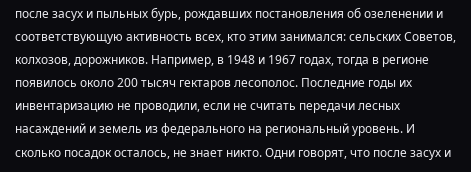после засух и пыльных бурь, рождавших постановления об озеленении и соответствующую активность всех, кто этим занимался: сельских Советов, колхозов, дорожников. Например, в 1948 и 1967 годах, тогда в регионе появилось около 200 тысяч гектаров лесополос. Последние годы их инвентаризацию не проводили, если не считать передачи лесных насаждений и земель из федерального на региональный уровень. И сколько посадок осталось, не знает никто. Одни говорят, что после засух и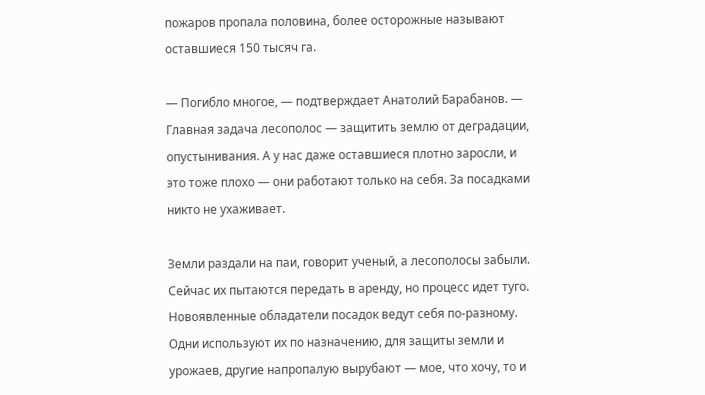пожаров пропала половина, более осторожные называют оставшиеся 150 тысяч га.

— Погибло многое, — подтверждает Анатолий Барабанов. — Главная задача лесополос — защитить землю от деградации, опустынивания. А у нас даже оставшиеся плотно заросли, и это тоже плохо — они работают только на себя. За посадками никто не ухаживает.

Земли раздали на паи, говорит ученый, а лесополосы забыли. Сейчас их пытаются передать в аренду, но процесс идет туго. Новоявленные обладатели посадок ведут себя по-разному. Одни используют их по назначению, для защиты земли и урожаев, другие напропалую вырубают — мое, что хочу, то и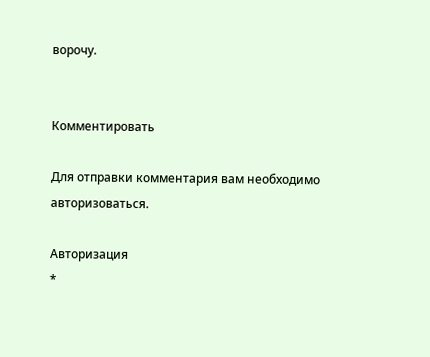ворочу.


Комментировать

Для отправки комментария вам необходимо авторизоваться.

Авторизация
*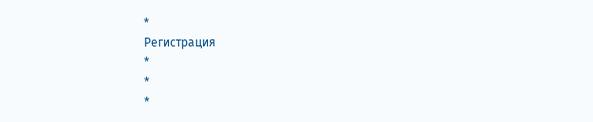*
Регистрация
*
*
*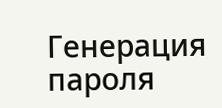Генерация пароля